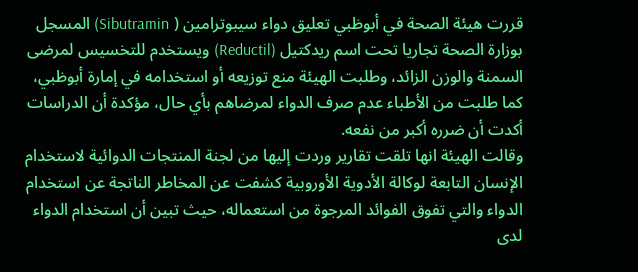قررت هيئة الصحة في أبوظبي تعليق دواء سيبوترامين ( Sibutramin) المسجل بوزارة الصحة تجاريا تحت اسم ريدكتيل (Reductil) ويستخدم للتخسيس لمرضى السمنة والوزن الزائد، وطلبت الهيئة منع توزيعه أو استخدامه في إمارة أبوظبي، كما طلبت من الأطباء عدم صرف الدواء لمرضاهم بأي حال، مؤكدة أن الدراسات أكدت أن ضرره أكبر من نفعه.
وقالت الهيئة انها تلقت تقارير وردت إليها من لجنة المنتجات الدوائية لاستخدام الإنسان التابعة لوكالة الأدوية الأوروبية كشفت عن المخاطر الناتجة عن استخدام الدواء والتي تفوق الفوائد المرجوة من استعماله، حيث تبين أن استخدام الدواء لدى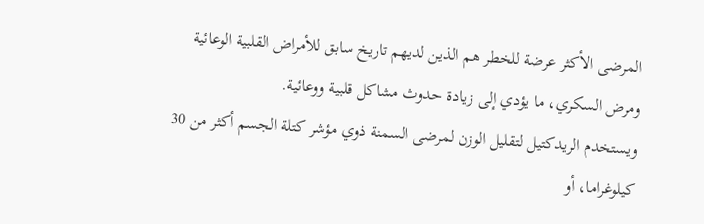المرضى الأكثر عرضة للخطر هم الذين لديهم تاريخ سابق للأمراض القلبية الوعائية ومرض السكري، ما يؤدي إلى زيادة حدوث مشاكل قلبية ووعائية.
ويستخدم الريدكتيل لتقليل الوزن لمرضى السمنة ذوي مؤشر كتلة الجسم أكثر من 30 كيلوغراما، أو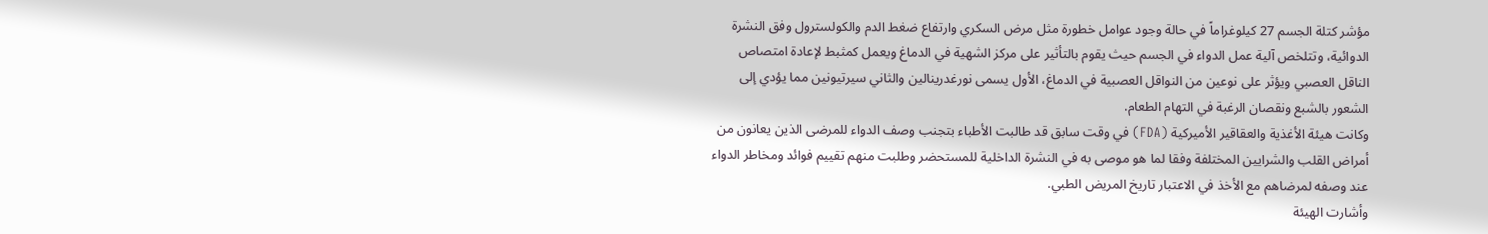مؤشر كتلة الجسم 27 كيلوغراماً في حالة وجود عوامل خطورة مثل مرض السكري وارتفاع ضغط الدم والكولسترول وفق النشرة الدوائية، وتتلخص آلية عمل الدواء في الجسم حيث يقوم بالتأثير على مركز الشهية في الدماغ ويعمل كمثبط لإعادة امتصاص الناقل العصبي ويؤثر على نوعين من النواقل العصبية في الدماغ، الأول يسمى نورغدرينالين والثاني سيرتيونين مما يؤدي إلى الشعور بالشبع ونقصان الرغبة في التهام الطعام.
وكانت هيئة الأغذية والعقاقير الأميركية (FDA) في وقت سابق قد طالبت الأطباء بتجنب وصف الدواء للمرضى الذين يعانون من أمراض القلب والشرايين المختلفة وفقا لما هو موصى به في النشرة الداخلية للمستحضر وطلبت منهم تقييم فوائد ومخاطر الدواء عند وصفه لمرضاهم مع الأخذ في الاعتبار تاريخ المريض الطبي.
وأشارت الهيئة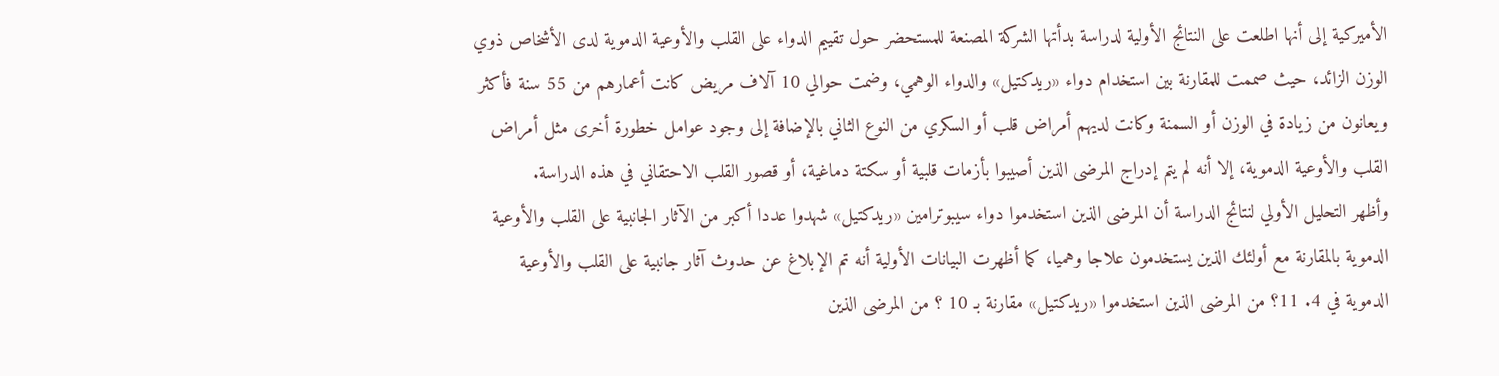الأميركية إلى أنها اطلعت على النتائج الأولية لدراسة بدأتها الشركة المصنعة للمستحضر حول تقييم الدواء على القلب والأوعية الدموية لدى الأشخاص ذوي الوزن الزائد، حيث صممت للمقارنة بين استخدام دواء «ريدكتيل» والدواء الوهمي، وضمت حوالي 10 آلاف مريض كانت أعمارهم من 55 سنة فأكثر ويعانون من زيادة في الوزن أو السمنة وكانت لديهم أمراض قلب أو السكري من النوع الثاني بالإضافة إلى وجود عوامل خطورة أخرى مثل أمراض القلب والأوعية الدموية، إلا أنه لم يتم إدراج المرضى الذين أصيبوا بأزمات قلبية أو سكتة دماغية، أو قصور القلب الاحتقاني في هذه الدراسة.
وأظهر التحليل الأولي لنتائج الدراسة أن المرضى الذين استخدموا دواء سيبوترامين «ريدكتيل» شهدوا عددا أكبر من الآثار الجانبية على القلب والأوعية الدموية بالمقارنة مع أولئك الذين يستخدمون علاجا وهميا، كما أظهرت البيانات الأولية أنه تم الإبلاغ عن حدوث آثار جانبية على القلب والأوعية الدموية في 4. 11؟ من المرضى الذين استخدموا «ريدكتيل» مقارنة بـ 10 ؟ من المرضى الذين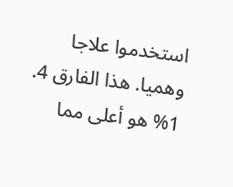استخدموا علاجا وهميا. هذا الفارق 4. 1% هو أعلى مما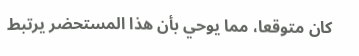كان متوقعا، مما يوحي بأن هذا المستحضر يرتبط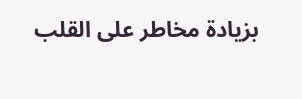بزيادة مخاطر على القلب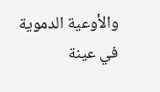والأوعية الدموية في عينة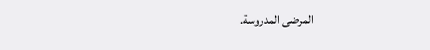المرضى المدروسة.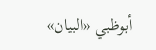أبوظبي «البيان»